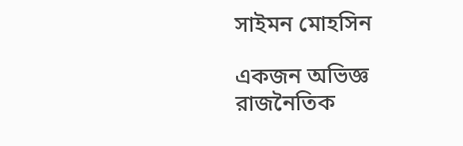সাইমন মোহসিন

একজন অভিজ্ঞ রাজনৈতিক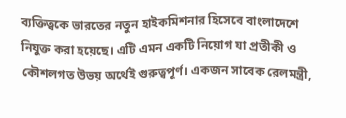ব্যক্তিত্বকে ভারতের নতুন হাইকমিশনার হিসেবে বাংলাদেশে নিযুক্ত করা হয়েছে। এটি এমন একটি নিয়োগ যা প্রতীকী ও কৌশলগত উভয় অর্থেই গুরুত্বপূর্ণ। একজন সাবেক রেলমন্ত্রী,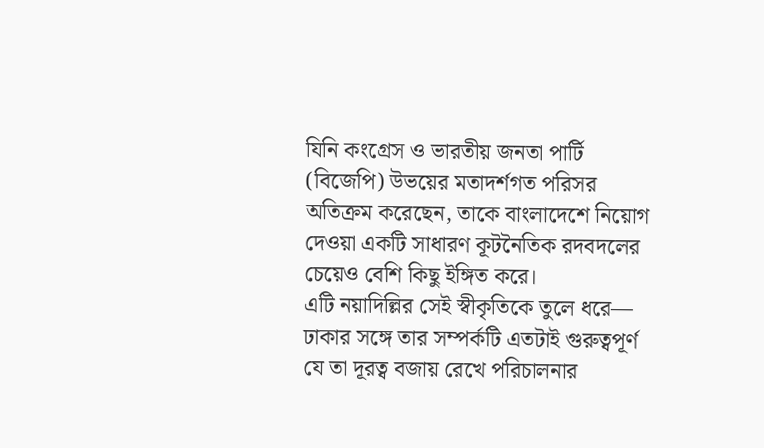যিনি কংগ্রেস ও ভারতীয় জনতা পার্টি (বিজেপি) উভয়ের মতাদর্শগত পরিসর অতিক্রম করেছেন, তাকে বাংলাদেশে নিয়োগ দেওয়া একটি সাধারণ কূটনৈতিক রদবদলের চেয়েও বেশি কিছু ইঙ্গিত করে।
এটি নয়াদিল্লির সেই স্বীকৃতিকে তুলে ধরে— ঢাকার সঙ্গে তার সম্পর্কটি এতটাই গুরুত্বপূর্ণ যে তা দূরত্ব বজায় রেখে পরিচালনার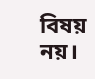বিষয় নয়।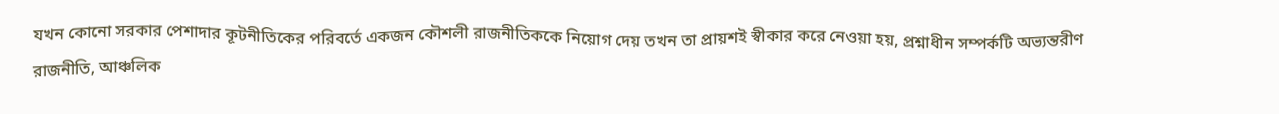যখন কোনো সরকার পেশাদার কূটনীতিকের পরিবর্তে একজন কৌশলী রাজনীতিককে নিয়োগ দেয় তখন তা প্রায়শই স্বীকার করে নেওয়া হয়, প্রশ্নাধীন সম্পর্কটি অভ্যন্তরীণ রাজনীতি, আঞ্চলিক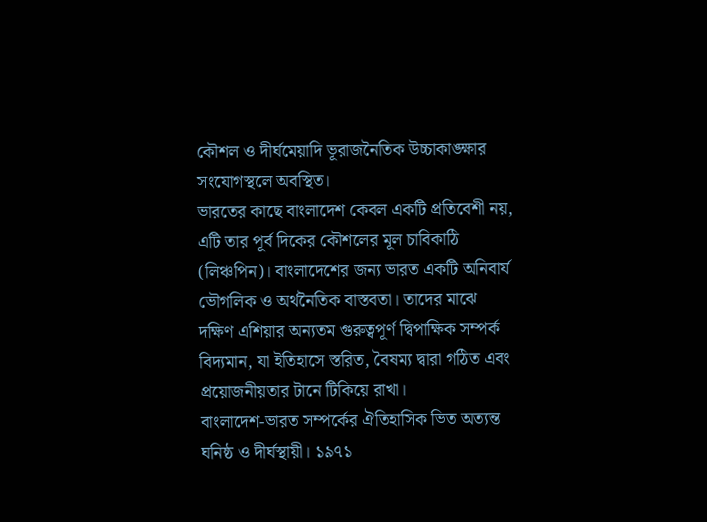কৌশল ও দীর্ঘমেয়াদি ভূরাজনৈতিক উচ্চাকাঙ্ক্ষার সংযোগস্থলে অবস্থিত।
ভারতের কাছে বাংলাদেশ কেবল একটি প্রতিবেশী নয়, এটি তার পূর্ব দিকের কৌশলের মূল চাবিকাঠি (লিঞ্চপিন)। বাংলাদেশের জন্য ভারত একটি অনিবার্য ভৌগলিক ও অর্থনৈতিক বাস্তবতা। তাদের মাঝে দক্ষিণ এশিয়ার অন্যতম গুরুত্বপূর্ণ দ্বিপাক্ষিক সম্পর্ক বিদ্যমান, যা ইতিহাসে স্তরিত, বৈষম্য দ্বারা গঠিত এবং প্রয়োজনীয়তার টানে টিকিয়ে রাখা।
বাংলাদেশ-ভারত সম্পর্কের ঐতিহাসিক ভিত অত্যন্ত ঘনিষ্ঠ ও দীর্ঘস্থায়ী। ১৯৭১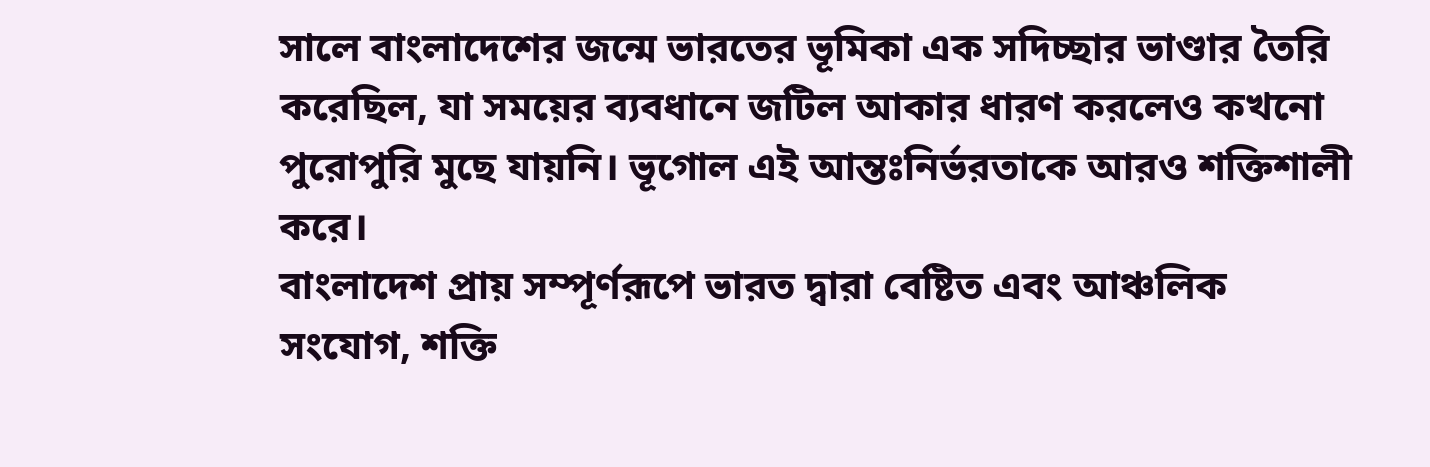সালে বাংলাদেশের জন্মে ভারতের ভূমিকা এক সদিচ্ছার ভাণ্ডার তৈরি করেছিল, যা সময়ের ব্যবধানে জটিল আকার ধারণ করলেও কখনো পুরোপুরি মুছে যায়নি। ভূগোল এই আন্তঃনির্ভরতাকে আরও শক্তিশালী করে।
বাংলাদেশ প্রায় সম্পূর্ণরূপে ভারত দ্বারা বেষ্টিত এবং আঞ্চলিক সংযোগ, শক্তি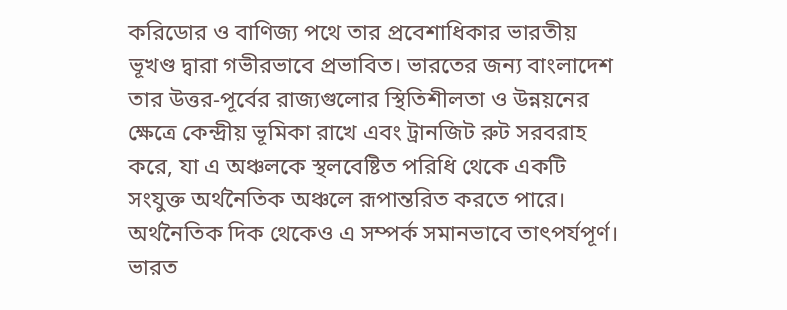করিডোর ও বাণিজ্য পথে তার প্রবেশাধিকার ভারতীয় ভূখণ্ড দ্বারা গভীরভাবে প্রভাবিত। ভারতের জন্য বাংলাদেশ তার উত্তর-পূর্বের রাজ্যগুলোর স্থিতিশীলতা ও উন্নয়নের ক্ষেত্রে কেন্দ্রীয় ভূমিকা রাখে এবং ট্রানজিট রুট সরবরাহ করে, যা এ অঞ্চলকে স্থলবেষ্টিত পরিধি থেকে একটি সংযুক্ত অর্থনৈতিক অঞ্চলে রূপান্তরিত করতে পারে।
অর্থনৈতিক দিক থেকেও এ সম্পর্ক সমানভাবে তাৎপর্যপূর্ণ। ভারত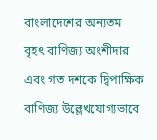বাংলাদেশের অন্যতম বৃহৎ বাণিজ্য অংশীদার এবং গত দশকে দ্বিপাক্ষিক বাণিজ্য উল্লেখযোগ্যভাবে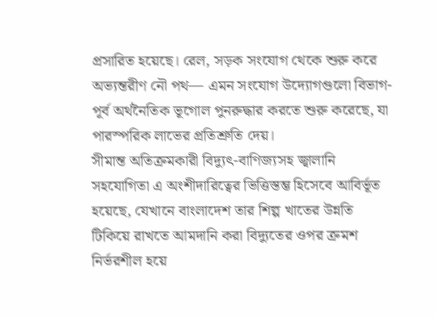প্রসারিত হয়েছে। রেল, সড়ক সংযোগ থেকে শুরু করে অভ্যন্তরীণ নৌ পথ— এমন সংযোগ উদ্যোগগুলো বিভাগ-পূর্ব অর্থনৈতিক ভূগোল পুনরুদ্ধার করতে শুরু করেছে, যা পারস্পরিক লাভের প্রতিশ্রুতি দেয়।
সীমান্ত অতিক্রমকারী বিদ্যুৎ-বাণিজ্যসহ জ্বালানি সহযোগিতা এ অংশীদারিত্বের ভিত্তিস্তম্ভ হিসেবে আবির্ভূত হয়েছে, যেখানে বাংলাদেশ তার শিল্প খাতের উন্নতি টিকিয়ে রাখতে আমদানি করা বিদ্যুতের ওপর ক্রমশ নির্ভরশীল হয়ে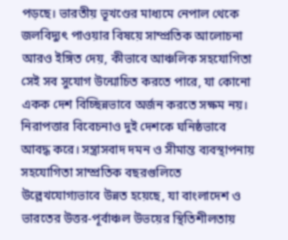পড়ছে। ভারতীয় ভূখণ্ডের মাধ্যমে নেপাল থেকে জলবিদ্যুৎ পাওয়ার বিষয়ে সাম্প্রতিক আলোচনা আরও ইঙ্গিত দেয়, কীভাবে আঞ্চলিক সহযোগিতা সেই সব সুযোগ উন্মোচিত করতে পারে, যা কোনো একক দেশ বিচ্ছিন্নভাবে অর্জন করতে সক্ষম নয়।
নিরাপত্তার বিবেচনাও দুই দেশকে ঘনিষ্ঠভাবে আবদ্ধ করে। সন্ত্রাসবাদ দমন ও সীমান্ত ব্যবস্থাপনায় সহযোগিতা সাম্প্রতিক বছরগুলিতে উল্লেখযোগ্যভাবে উন্নত হয়েছে, যা বাংলাদেশ ও ভারতের উত্তর-পূর্বাঞ্চল উভয়ের স্থিতিশীলতায়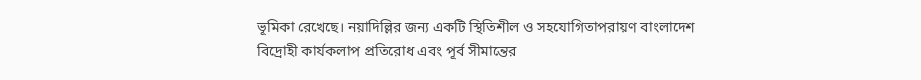ভূমিকা রেখেছে। নয়াদিল্লির জন্য একটি স্থিতিশীল ও সহযোগিতাপরায়ণ বাংলাদেশ বিদ্রোহী কার্যকলাপ প্রতিরোধ এবং পূর্ব সীমান্তের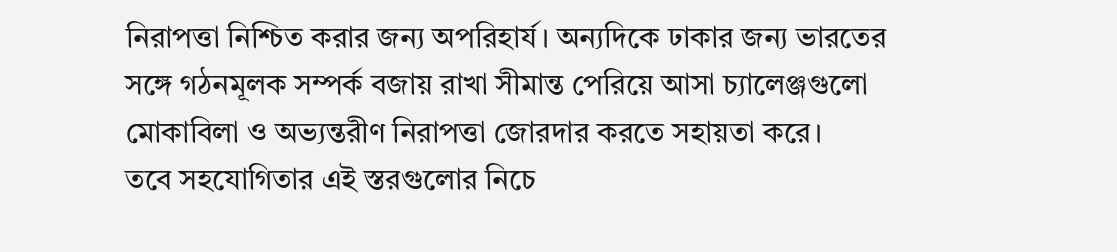নিরাপত্তা নিশ্চিত করার জন্য অপরিহার্য। অন্যদিকে ঢাকার জন্য ভারতের সঙ্গে গঠনমূলক সম্পর্ক বজায় রাখা সীমান্ত পেরিয়ে আসা চ্যালেঞ্জগুলো মোকাবিলা ও অভ্যন্তরীণ নিরাপত্তা জোরদার করতে সহায়তা করে।
তবে সহযোগিতার এই স্তরগুলোর নিচে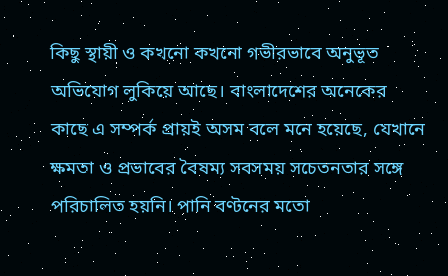কিছু স্থায়ী ও কখনো কখনো গভীরভাবে অনুভূত অভিযোগ লুকিয়ে আছে। বাংলাদেশের অনেকের কাছে এ সম্পর্ক প্রায়ই অসম বলে মনে হয়েছে, যেখানে ক্ষমতা ও প্রভাবের বৈষম্য সবসময় সচেতনতার সঙ্গে পরিচালিত হয়নি। পানি বণ্টনের মতো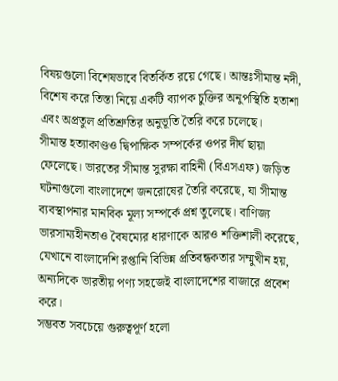বিষয়গুলো বিশেষভাবে বিতর্কিত রয়ে গেছে। আন্তঃসীমান্ত নদী, বিশেষ করে তিস্তা নিয়ে একটি ব্যাপক চুক্তির অনুপস্থিতি হতাশা এবং অপ্রতুল প্রতিশ্রুতির অনুভূতি তৈরি করে চলেছে।
সীমান্ত হত্যাকাণ্ডও দ্বিপাক্ষিক সম্পর্কের ওপর দীর্ঘ ছায়া ফেলেছে। ভারতের সীমান্ত সুরক্ষা বাহিনী (বিএসএফ) জড়িত ঘটনাগুলো বাংলাদেশে জনরোষের তৈরি করেছে, যা সীমান্ত ব্যবস্থাপনার মানবিক মূল্য সম্পর্কে প্রশ্ন তুলেছে। বাণিজ্য ভারসাম্যহীনতাও বৈষম্যের ধারণাকে আরও শক্তিশালী করেছে, যেখানে বাংলাদেশি রপ্তানি বিভিন্ন প্রতিবন্ধকতার সম্মুখীন হয়, অন্যদিকে ভারতীয় পণ্য সহজেই বাংলাদেশের বাজারে প্রবেশ করে।
সম্ভবত সবচেয়ে গুরুত্বপূর্ণ হলো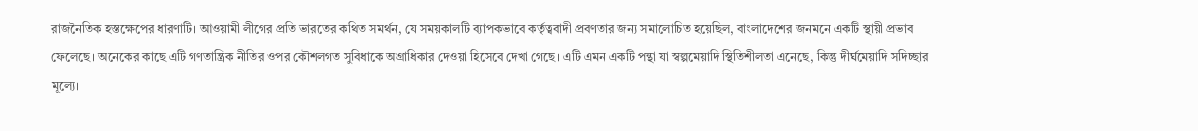রাজনৈতিক হস্তক্ষেপের ধারণাটি। আওয়ামী লীগের প্রতি ভারতের কথিত সমর্থন, যে সময়কালটি ব্যাপকভাবে কর্তৃত্ববাদী প্রবণতার জন্য সমালোচিত হয়েছিল, বাংলাদেশের জনমনে একটি স্থায়ী প্রভাব ফেলেছে। অনেকের কাছে এটি গণতান্ত্রিক নীতির ওপর কৌশলগত সুবিধাকে অগ্রাধিকার দেওয়া হিসেবে দেখা গেছে। এটি এমন একটি পন্থা যা স্বল্পমেয়াদি স্থিতিশীলতা এনেছে, কিন্তু দীর্ঘমেয়াদি সদিচ্ছার মূল্যে।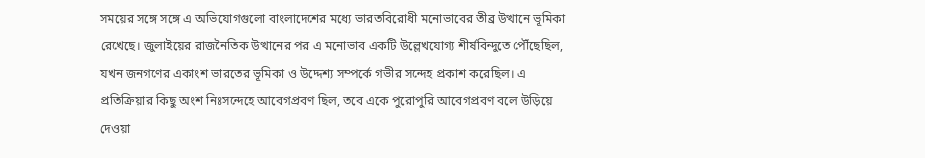সময়ের সঙ্গে সঙ্গে এ অভিযোগগুলো বাংলাদেশের মধ্যে ভারতবিরোধী মনোভাবের তীব্র উত্থানে ভূমিকা রেখেছে। জুলাইয়ের রাজনৈতিক উত্থানের পর এ মনোভাব একটি উল্লেখযোগ্য শীর্ষবিন্দুতে পৌঁছেছিল, যখন জনগণের একাংশ ভারতের ভূমিকা ও উদ্দেশ্য সম্পর্কে গভীর সন্দেহ প্রকাশ করেছিল। এ প্রতিক্রিয়ার কিছু অংশ নিঃসন্দেহে আবেগপ্রবণ ছিল, তবে একে পুরোপুরি আবেগপ্রবণ বলে উড়িয়ে দেওয়া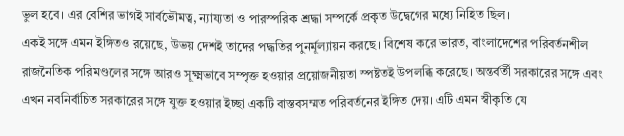ভুল হবে। এর বেশির ভাগই সার্বভৌমত্ব, ন্যায্যতা ও পারস্পরিক শ্রদ্ধা সম্পর্কে প্রকৃত উদ্বেগের মধ্যে নিহিত ছিল।
একই সঙ্গে এমন ইঙ্গিতও রয়েছে, উভয় দেশই তাদের পদ্ধতির পুনর্মূল্যায়ন করছে। বিশেষ করে ভারত, বাংলাদেশের পরিবর্তনশীল রাজনৈতিক পরিমণ্ডলের সঙ্গে আরও সূক্ষ্মভাবে সম্পৃক্ত হওয়ার প্রয়োজনীয়তা স্পষ্টতই উপলব্ধি করেছে। অন্তর্বর্তী সরকারের সঙ্গে এবং এখন নবনির্বাচিত সরকারের সঙ্গে যুক্ত হওয়ার ইচ্ছা একটি বাস্তবসম্মত পরিবর্তনের ইঙ্গিত দেয়। এটি এমন স্বীকৃতি যে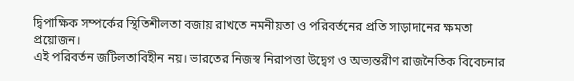দ্বিপাক্ষিক সম্পর্কের স্থিতিশীলতা বজায় রাখতে নমনীয়তা ও পরিবর্তনের প্রতি সাড়াদানের ক্ষমতা প্রয়োজন।
এই পরিবর্তন জটিলতাবিহীন নয়। ভারতের নিজস্ব নিরাপত্তা উদ্বেগ ও অভ্যন্তরীণ রাজনৈতিক বিবেচনার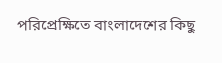পরিপ্রেক্ষিতে বাংলাদেশের কিছু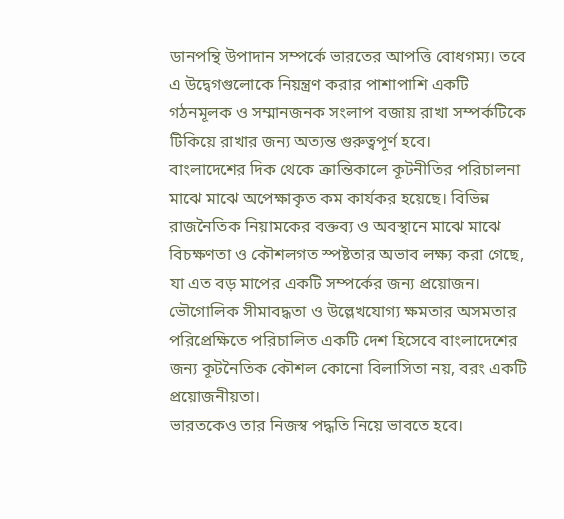ডানপন্থি উপাদান সম্পর্কে ভারতের আপত্তি বোধগম্য। তবে এ উদ্বেগগুলোকে নিয়ন্ত্রণ করার পাশাপাশি একটি গঠনমূলক ও সম্মানজনক সংলাপ বজায় রাখা সম্পর্কটিকে টিকিয়ে রাখার জন্য অত্যন্ত গুরুত্বপূর্ণ হবে।
বাংলাদেশের দিক থেকে ক্রান্তিকালে কূটনীতির পরিচালনা মাঝে মাঝে অপেক্ষাকৃত কম কার্যকর হয়েছে। বিভিন্ন রাজনৈতিক নিয়ামকের বক্তব্য ও অবস্থানে মাঝে মাঝে বিচক্ষণতা ও কৌশলগত স্পষ্টতার অভাব লক্ষ্য করা গেছে, যা এত বড় মাপের একটি সম্পর্কের জন্য প্রয়োজন। ভৌগোলিক সীমাবদ্ধতা ও উল্লেখযোগ্য ক্ষমতার অসমতার পরিপ্রেক্ষিতে পরিচালিত একটি দেশ হিসেবে বাংলাদেশের জন্য কূটনৈতিক কৌশল কোনো বিলাসিতা নয়, বরং একটি প্রয়োজনীয়তা।
ভারতকেও তার নিজস্ব পদ্ধতি নিয়ে ভাবতে হবে।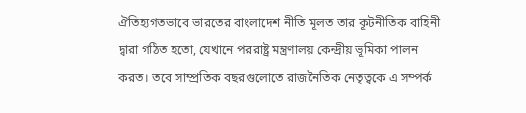ঐতিহ্যগতভাবে ভারতের বাংলাদেশ নীতি মূলত তার কূটনীতিক বাহিনী দ্বারা গঠিত হতো, যেখানে পররাষ্ট্র মন্ত্রণালয় কেন্দ্রীয় ভূমিকা পালন করত। তবে সাম্প্রতিক বছরগুলোতে রাজনৈতিক নেতৃত্বকে এ সম্পর্ক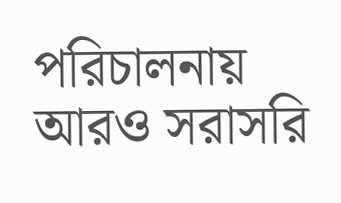পরিচালনায় আরও সরাসরি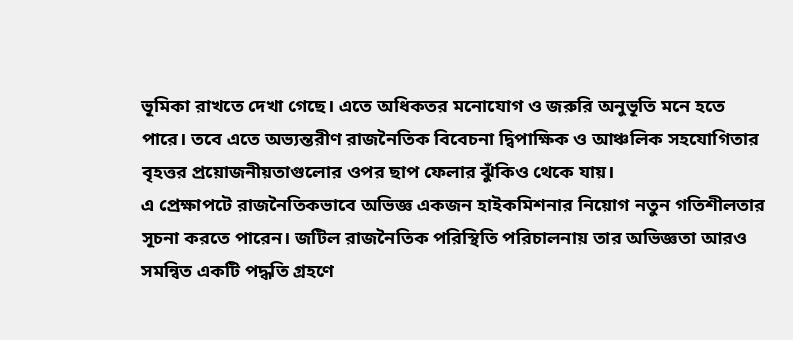ভূমিকা রাখতে দেখা গেছে। এতে অধিকতর মনোযোগ ও জরুরি অনুভূতি মনে হতে পারে। তবে এতে অভ্যন্তরীণ রাজনৈতিক বিবেচনা দ্বিপাক্ষিক ও আঞ্চলিক সহযোগিতার বৃহত্তর প্রয়োজনীয়তাগুলোর ওপর ছাপ ফেলার ঝুঁকিও থেকে যায়।
এ প্রেক্ষাপটে রাজনৈতিকভাবে অভিজ্ঞ একজন হাইকমিশনার নিয়োগ নতুন গতিশীলতার সূচনা করতে পারেন। জটিল রাজনৈতিক পরিস্থিতি পরিচালনায় তার অভিজ্ঞতা আরও সমন্বিত একটি পদ্ধতি গ্রহণে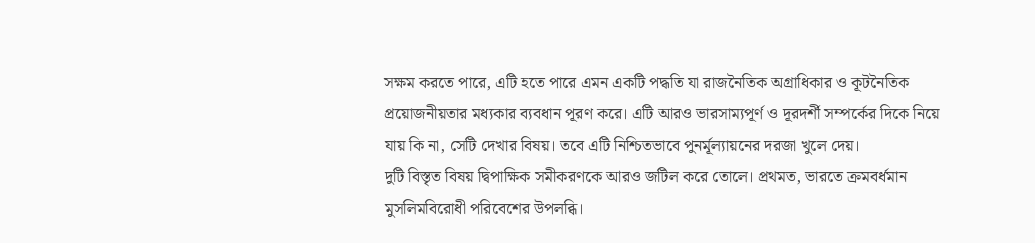সক্ষম করতে পারে, এটি হতে পারে এমন একটি পদ্ধতি যা রাজনৈতিক অগ্রাধিকার ও কূটনৈতিক প্রয়োজনীয়তার মধ্যকার ব্যবধান পূরণ করে। এটি আরও ভারসাম্যপূর্ণ ও দূরদর্শী সম্পর্কের দিকে নিয়ে যায় কি না, সেটি দেখার বিষয়। তবে এটি নিশ্চিতভাবে পুনর্মূল্যায়নের দরজা খুলে দেয়।
দুটি বিস্তৃত বিষয় দ্বিপাক্ষিক সমীকরণকে আরও জটিল করে তোলে। প্রথমত, ভারতে ক্রমবর্ধমান মুসলিমবিরোধী পরিবেশের উপলব্ধি।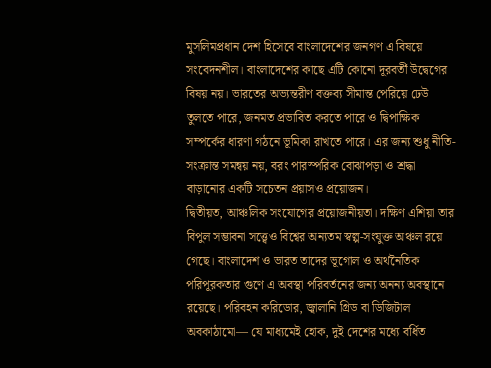মুসলিমপ্রধান দেশ হিসেবে বাংলাদেশের জনগণ এ বিষয়ে সংবেদনশীল। বাংলাদেশের কাছে এটি কোনো দূরবর্তী উদ্বেগের বিষয় নয়। ভারতের অভ্যন্তরীণ বক্তব্য সীমান্ত পেরিয়ে ঢেউ তুলতে পারে, জনমত প্রভাবিত করতে পারে ও দ্বিপাক্ষিক সম্পর্কের ধারণা গঠনে ভূমিকা রাখতে পারে। এর জন্য শুধু নীতি-সংক্রান্ত সমন্বয় নয়, বরং পারস্পরিক বোঝাপড়া ও শ্রদ্ধা বাড়ানোর একটি সচেতন প্রয়াসও প্রয়োজন।
দ্বিতীয়ত, আঞ্চলিক সংযোগের প্রয়োজনীয়তা। দক্ষিণ এশিয়া তার বিপুল সম্ভাবনা সত্ত্বেও বিশ্বের অন্যতম স্বল্প-সংযুক্ত অঞ্চল রয়ে গেছে। বাংলাদেশ ও ভারত তাদের ভূগোল ও অর্থনৈতিক পরিপূরকতার গুণে এ অবস্থা পরিবর্তনের জন্য অনন্য অবস্থানে রয়েছে। পরিবহন করিডোর, জ্বালানি গ্রিড বা ডিজিটাল অবকাঠামো— যে মাধ্যমেই হোক, দুই দেশের মধ্যে বর্ধিত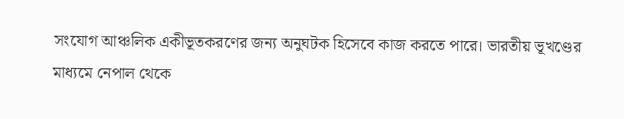সংযোগ আঞ্চলিক একীভূতকরণের জন্য অনুঘটক হিসেবে কাজ করতে পারে। ভারতীয় ভূখণ্ডের মাধ্যমে নেপাল থেকে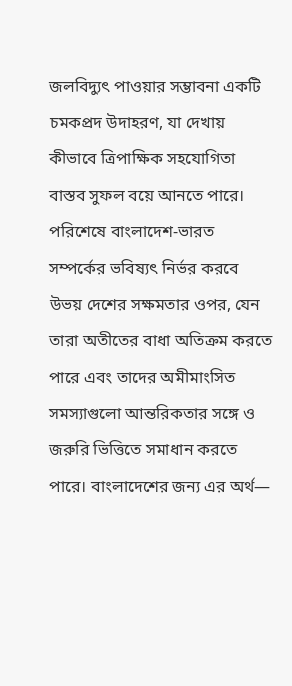জলবিদ্যুৎ পাওয়ার সম্ভাবনা একটি চমকপ্রদ উদাহরণ, যা দেখায় কীভাবে ত্রিপাক্ষিক সহযোগিতা বাস্তব সুফল বয়ে আনতে পারে।
পরিশেষে বাংলাদেশ-ভারত সম্পর্কের ভবিষ্যৎ নির্ভর করবে উভয় দেশের সক্ষমতার ওপর, যেন তারা অতীতের বাধা অতিক্রম করতে পারে এবং তাদের অমীমাংসিত সমস্যাগুলো আন্তরিকতার সঙ্গে ও জরুরি ভিত্তিতে সমাধান করতে পারে। বাংলাদেশের জন্য এর অর্থ—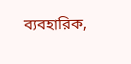ব্যবহারিক,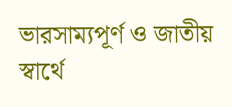ভারসাম্যপূর্ণ ও জাতীয় স্বার্থে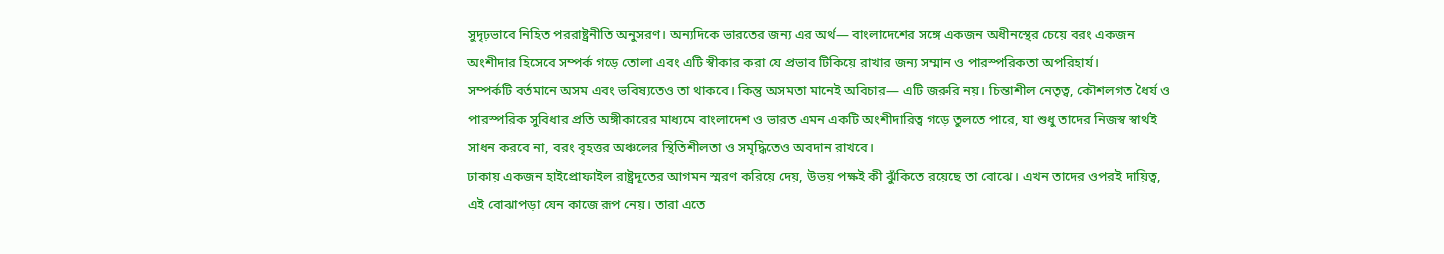সুদৃঢ়ভাবে নিহিত পররাষ্ট্রনীতি অনুসরণ। অন্যদিকে ভারতের জন্য এর অর্থ— বাংলাদেশের সঙ্গে একজন অধীনস্থের চেয়ে বরং একজন অংশীদার হিসেবে সম্পর্ক গড়ে তোলা এবং এটি স্বীকার করা যে প্রভাব টিকিয়ে রাখার জন্য সম্মান ও পারস্পরিকতা অপরিহার্য।
সম্পর্কটি বর্তমানে অসম এবং ভবিষ্যতেও তা থাকবে। কিন্তু অসমতা মানেই অবিচার— এটি জরুরি নয়। চিন্তাশীল নেতৃত্ব, কৌশলগত ধৈর্য ও পারস্পরিক সুবিধার প্রতি অঙ্গীকারের মাধ্যমে বাংলাদেশ ও ভারত এমন একটি অংশীদারিত্ব গড়ে তুলতে পারে, যা শুধু তাদের নিজস্ব স্বার্থই সাধন করবে না, বরং বৃহত্তর অঞ্চলের স্থিতিশীলতা ও সমৃদ্ধিতেও অবদান রাখবে।
ঢাকায় একজন হাইপ্রোফাইল রাষ্ট্রদূতের আগমন স্মরণ করিয়ে দেয়, উভয় পক্ষই কী ঝুঁকিতে রয়েছে তা বোঝে। এখন তাদের ওপরই দায়িত্ব, এই বোঝাপড়া যেন কাজে রূপ নেয়। তারা এতে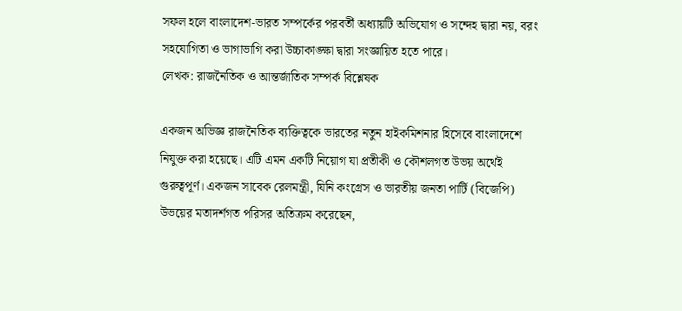সফল হলে বাংলাদেশ-ভারত সম্পর্কের পরবর্তী অধ্যায়টি অভিযোগ ও সন্দেহ দ্বারা নয়, বরং সহযোগিতা ও ভাগাভাগি করা উচ্চাকাঙ্ক্ষা দ্বারা সংজ্ঞায়িত হতে পারে।
লেখক: রাজনৈতিক ও আন্তর্জাতিক সম্পর্ক বিশ্লেষক

একজন অভিজ্ঞ রাজনৈতিক ব্যক্তিত্বকে ভারতের নতুন হাইকমিশনার হিসেবে বাংলাদেশে নিযুক্ত করা হয়েছে। এটি এমন একটি নিয়োগ যা প্রতীকী ও কৌশলগত উভয় অর্থেই গুরুত্বপূর্ণ। একজন সাবেক রেলমন্ত্রী, যিনি কংগ্রেস ও ভারতীয় জনতা পার্টি (বিজেপি) উভয়ের মতাদর্শগত পরিসর অতিক্রম করেছেন,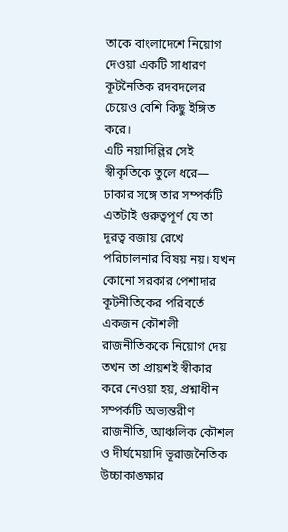তাকে বাংলাদেশে নিয়োগ দেওয়া একটি সাধারণ কূটনৈতিক রদবদলের চেয়েও বেশি কিছু ইঙ্গিত করে।
এটি নয়াদিল্লির সেই স্বীকৃতিকে তুলে ধরে— ঢাকার সঙ্গে তার সম্পর্কটি এতটাই গুরুত্বপূর্ণ যে তা দূরত্ব বজায় রেখে পরিচালনার বিষয় নয়। যখন কোনো সরকার পেশাদার কূটনীতিকের পরিবর্তে একজন কৌশলী রাজনীতিককে নিয়োগ দেয় তখন তা প্রায়শই স্বীকার করে নেওয়া হয়, প্রশ্নাধীন সম্পর্কটি অভ্যন্তরীণ রাজনীতি, আঞ্চলিক কৌশল ও দীর্ঘমেয়াদি ভূরাজনৈতিক উচ্চাকাঙ্ক্ষার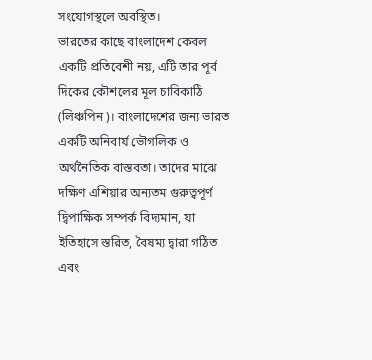সংযোগস্থলে অবস্থিত।
ভারতের কাছে বাংলাদেশ কেবল একটি প্রতিবেশী নয়, এটি তার পূর্ব দিকের কৌশলের মূল চাবিকাঠি (লিঞ্চপিন)। বাংলাদেশের জন্য ভারত একটি অনিবার্য ভৌগলিক ও অর্থনৈতিক বাস্তবতা। তাদের মাঝে দক্ষিণ এশিয়ার অন্যতম গুরুত্বপূর্ণ দ্বিপাক্ষিক সম্পর্ক বিদ্যমান, যা ইতিহাসে স্তরিত, বৈষম্য দ্বারা গঠিত এবং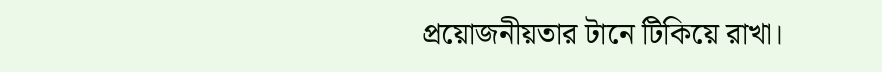প্রয়োজনীয়তার টানে টিকিয়ে রাখা।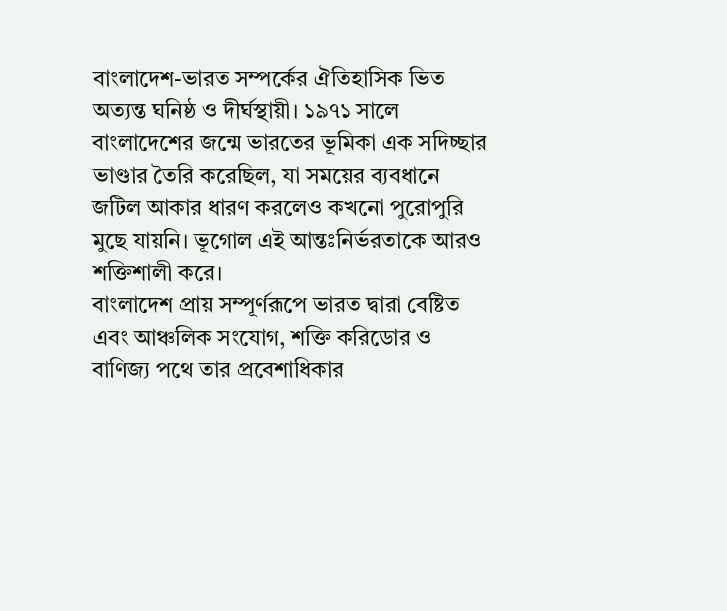বাংলাদেশ-ভারত সম্পর্কের ঐতিহাসিক ভিত অত্যন্ত ঘনিষ্ঠ ও দীর্ঘস্থায়ী। ১৯৭১ সালে বাংলাদেশের জন্মে ভারতের ভূমিকা এক সদিচ্ছার ভাণ্ডার তৈরি করেছিল, যা সময়ের ব্যবধানে জটিল আকার ধারণ করলেও কখনো পুরোপুরি মুছে যায়নি। ভূগোল এই আন্তঃনির্ভরতাকে আরও শক্তিশালী করে।
বাংলাদেশ প্রায় সম্পূর্ণরূপে ভারত দ্বারা বেষ্টিত এবং আঞ্চলিক সংযোগ, শক্তি করিডোর ও বাণিজ্য পথে তার প্রবেশাধিকার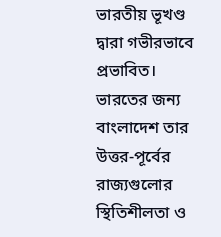ভারতীয় ভূখণ্ড দ্বারা গভীরভাবে প্রভাবিত। ভারতের জন্য বাংলাদেশ তার উত্তর-পূর্বের রাজ্যগুলোর স্থিতিশীলতা ও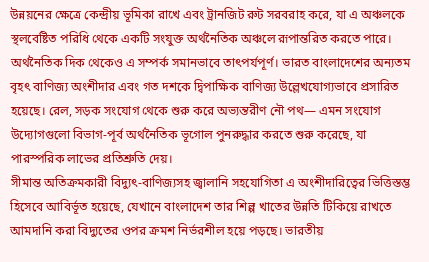উন্নয়নের ক্ষেত্রে কেন্দ্রীয় ভূমিকা রাখে এবং ট্রানজিট রুট সরবরাহ করে, যা এ অঞ্চলকে স্থলবেষ্টিত পরিধি থেকে একটি সংযুক্ত অর্থনৈতিক অঞ্চলে রূপান্তরিত করতে পারে।
অর্থনৈতিক দিক থেকেও এ সম্পর্ক সমানভাবে তাৎপর্যপূর্ণ। ভারত বাংলাদেশের অন্যতম বৃহৎ বাণিজ্য অংশীদার এবং গত দশকে দ্বিপাক্ষিক বাণিজ্য উল্লেখযোগ্যভাবে প্রসারিত হয়েছে। রেল, সড়ক সংযোগ থেকে শুরু করে অভ্যন্তরীণ নৌ পথ— এমন সংযোগ উদ্যোগগুলো বিভাগ-পূর্ব অর্থনৈতিক ভূগোল পুনরুদ্ধার করতে শুরু করেছে, যা পারস্পরিক লাভের প্রতিশ্রুতি দেয়।
সীমান্ত অতিক্রমকারী বিদ্যুৎ-বাণিজ্যসহ জ্বালানি সহযোগিতা এ অংশীদারিত্বের ভিত্তিস্তম্ভ হিসেবে আবির্ভূত হয়েছে, যেখানে বাংলাদেশ তার শিল্প খাতের উন্নতি টিকিয়ে রাখতে আমদানি করা বিদ্যুতের ওপর ক্রমশ নির্ভরশীল হয়ে পড়ছে। ভারতীয়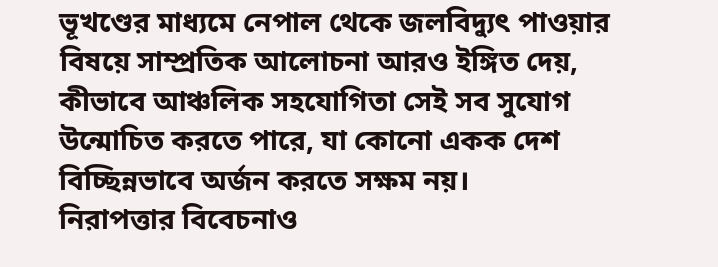ভূখণ্ডের মাধ্যমে নেপাল থেকে জলবিদ্যুৎ পাওয়ার বিষয়ে সাম্প্রতিক আলোচনা আরও ইঙ্গিত দেয়, কীভাবে আঞ্চলিক সহযোগিতা সেই সব সুযোগ উন্মোচিত করতে পারে, যা কোনো একক দেশ বিচ্ছিন্নভাবে অর্জন করতে সক্ষম নয়।
নিরাপত্তার বিবেচনাও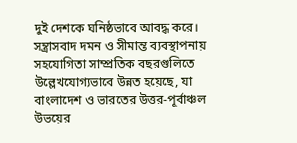দুই দেশকে ঘনিষ্ঠভাবে আবদ্ধ করে। সন্ত্রাসবাদ দমন ও সীমান্ত ব্যবস্থাপনায় সহযোগিতা সাম্প্রতিক বছরগুলিতে উল্লেখযোগ্যভাবে উন্নত হয়েছে, যা বাংলাদেশ ও ভারতের উত্তর-পূর্বাঞ্চল উভয়ের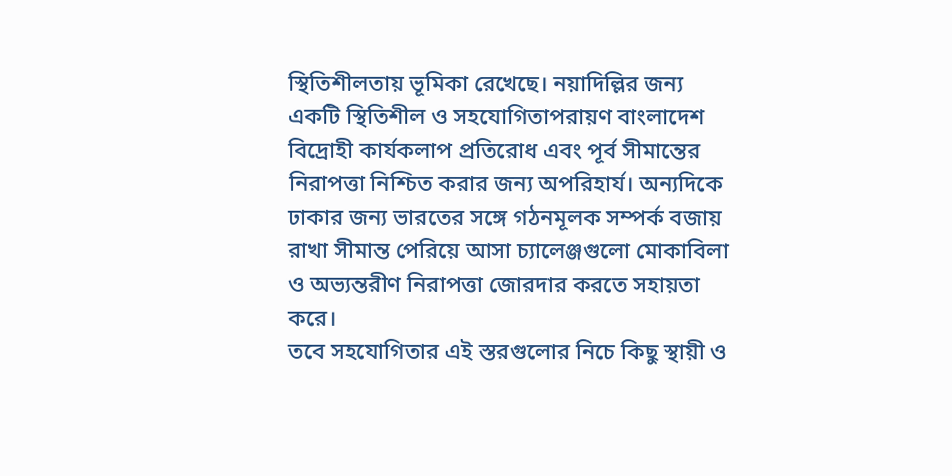স্থিতিশীলতায় ভূমিকা রেখেছে। নয়াদিল্লির জন্য একটি স্থিতিশীল ও সহযোগিতাপরায়ণ বাংলাদেশ বিদ্রোহী কার্যকলাপ প্রতিরোধ এবং পূর্ব সীমান্তের নিরাপত্তা নিশ্চিত করার জন্য অপরিহার্য। অন্যদিকে ঢাকার জন্য ভারতের সঙ্গে গঠনমূলক সম্পর্ক বজায় রাখা সীমান্ত পেরিয়ে আসা চ্যালেঞ্জগুলো মোকাবিলা ও অভ্যন্তরীণ নিরাপত্তা জোরদার করতে সহায়তা করে।
তবে সহযোগিতার এই স্তরগুলোর নিচে কিছু স্থায়ী ও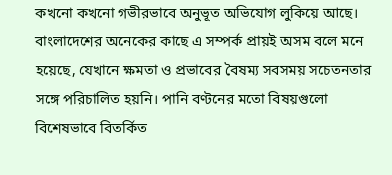কখনো কখনো গভীরভাবে অনুভূত অভিযোগ লুকিয়ে আছে। বাংলাদেশের অনেকের কাছে এ সম্পর্ক প্রায়ই অসম বলে মনে হয়েছে, যেখানে ক্ষমতা ও প্রভাবের বৈষম্য সবসময় সচেতনতার সঙ্গে পরিচালিত হয়নি। পানি বণ্টনের মতো বিষয়গুলো বিশেষভাবে বিতর্কিত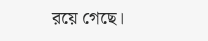রয়ে গেছে।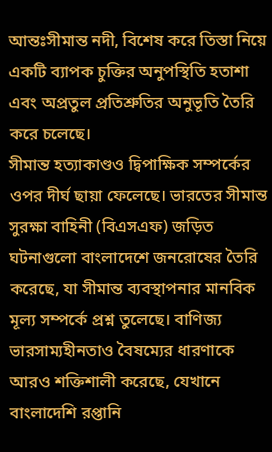আন্তঃসীমান্ত নদী, বিশেষ করে তিস্তা নিয়ে একটি ব্যাপক চুক্তির অনুপস্থিতি হতাশা এবং অপ্রতুল প্রতিশ্রুতির অনুভূতি তৈরি করে চলেছে।
সীমান্ত হত্যাকাণ্ডও দ্বিপাক্ষিক সম্পর্কের ওপর দীর্ঘ ছায়া ফেলেছে। ভারতের সীমান্ত সুরক্ষা বাহিনী (বিএসএফ) জড়িত ঘটনাগুলো বাংলাদেশে জনরোষের তৈরি করেছে, যা সীমান্ত ব্যবস্থাপনার মানবিক মূল্য সম্পর্কে প্রশ্ন তুলেছে। বাণিজ্য ভারসাম্যহীনতাও বৈষম্যের ধারণাকে আরও শক্তিশালী করেছে, যেখানে বাংলাদেশি রপ্তানি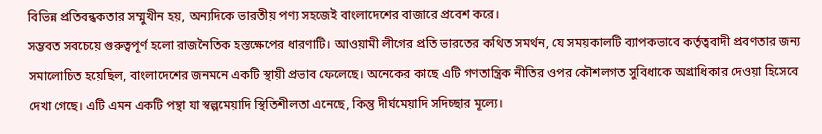বিভিন্ন প্রতিবন্ধকতার সম্মুখীন হয়, অন্যদিকে ভারতীয় পণ্য সহজেই বাংলাদেশের বাজারে প্রবেশ করে।
সম্ভবত সবচেয়ে গুরুত্বপূর্ণ হলো রাজনৈতিক হস্তক্ষেপের ধারণাটি। আওয়ামী লীগের প্রতি ভারতের কথিত সমর্থন, যে সময়কালটি ব্যাপকভাবে কর্তৃত্ববাদী প্রবণতার জন্য সমালোচিত হয়েছিল, বাংলাদেশের জনমনে একটি স্থায়ী প্রভাব ফেলেছে। অনেকের কাছে এটি গণতান্ত্রিক নীতির ওপর কৌশলগত সুবিধাকে অগ্রাধিকার দেওয়া হিসেবে দেখা গেছে। এটি এমন একটি পন্থা যা স্বল্পমেয়াদি স্থিতিশীলতা এনেছে, কিন্তু দীর্ঘমেয়াদি সদিচ্ছার মূল্যে।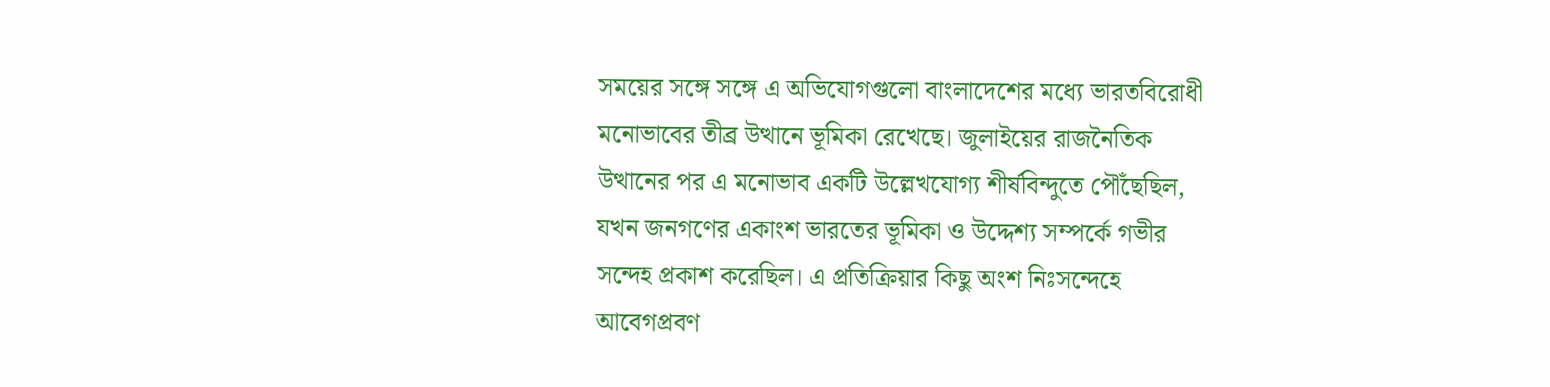সময়ের সঙ্গে সঙ্গে এ অভিযোগগুলো বাংলাদেশের মধ্যে ভারতবিরোধী মনোভাবের তীব্র উত্থানে ভূমিকা রেখেছে। জুলাইয়ের রাজনৈতিক উত্থানের পর এ মনোভাব একটি উল্লেখযোগ্য শীর্ষবিন্দুতে পৌঁছেছিল, যখন জনগণের একাংশ ভারতের ভূমিকা ও উদ্দেশ্য সম্পর্কে গভীর সন্দেহ প্রকাশ করেছিল। এ প্রতিক্রিয়ার কিছু অংশ নিঃসন্দেহে আবেগপ্রবণ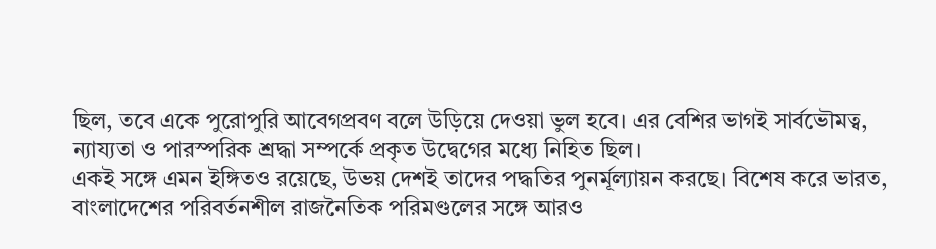ছিল, তবে একে পুরোপুরি আবেগপ্রবণ বলে উড়িয়ে দেওয়া ভুল হবে। এর বেশির ভাগই সার্বভৌমত্ব, ন্যায্যতা ও পারস্পরিক শ্রদ্ধা সম্পর্কে প্রকৃত উদ্বেগের মধ্যে নিহিত ছিল।
একই সঙ্গে এমন ইঙ্গিতও রয়েছে, উভয় দেশই তাদের পদ্ধতির পুনর্মূল্যায়ন করছে। বিশেষ করে ভারত, বাংলাদেশের পরিবর্তনশীল রাজনৈতিক পরিমণ্ডলের সঙ্গে আরও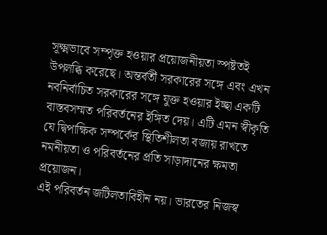সূক্ষ্মভাবে সম্পৃক্ত হওয়ার প্রয়োজনীয়তা স্পষ্টতই উপলব্ধি করেছে। অন্তর্বর্তী সরকারের সঙ্গে এবং এখন নবনির্বাচিত সরকারের সঙ্গে যুক্ত হওয়ার ইচ্ছা একটি বাস্তবসম্মত পরিবর্তনের ইঙ্গিত দেয়। এটি এমন স্বীকৃতি যে দ্বিপাক্ষিক সম্পর্কের স্থিতিশীলতা বজায় রাখতে নমনীয়তা ও পরিবর্তনের প্রতি সাড়াদানের ক্ষমতা প্রয়োজন।
এই পরিবর্তন জটিলতাবিহীন নয়। ভারতের নিজস্ব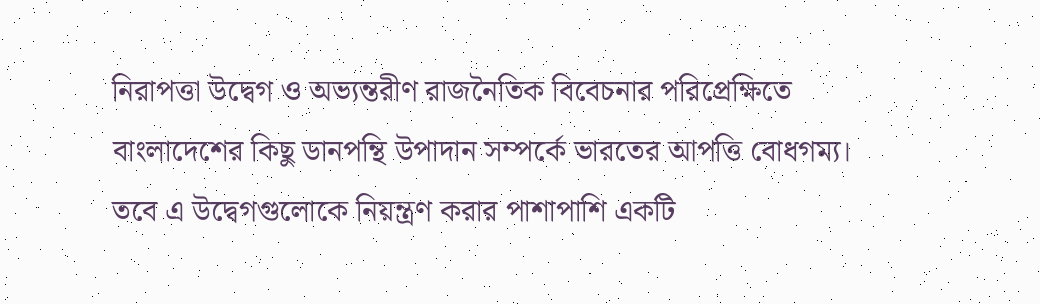নিরাপত্তা উদ্বেগ ও অভ্যন্তরীণ রাজনৈতিক বিবেচনার পরিপ্রেক্ষিতে বাংলাদেশের কিছু ডানপন্থি উপাদান সম্পর্কে ভারতের আপত্তি বোধগম্য। তবে এ উদ্বেগগুলোকে নিয়ন্ত্রণ করার পাশাপাশি একটি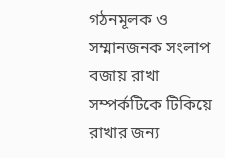গঠনমূলক ও সম্মানজনক সংলাপ বজায় রাখা সম্পর্কটিকে টিকিয়ে রাখার জন্য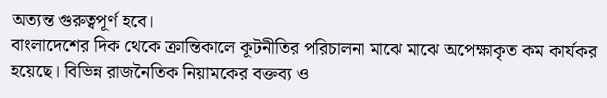অত্যন্ত গুরুত্বপূর্ণ হবে।
বাংলাদেশের দিক থেকে ক্রান্তিকালে কূটনীতির পরিচালনা মাঝে মাঝে অপেক্ষাকৃত কম কার্যকর হয়েছে। বিভিন্ন রাজনৈতিক নিয়ামকের বক্তব্য ও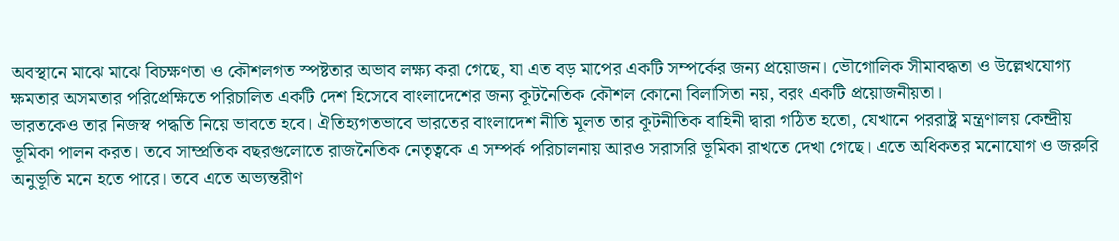অবস্থানে মাঝে মাঝে বিচক্ষণতা ও কৌশলগত স্পষ্টতার অভাব লক্ষ্য করা গেছে, যা এত বড় মাপের একটি সম্পর্কের জন্য প্রয়োজন। ভৌগোলিক সীমাবদ্ধতা ও উল্লেখযোগ্য ক্ষমতার অসমতার পরিপ্রেক্ষিতে পরিচালিত একটি দেশ হিসেবে বাংলাদেশের জন্য কূটনৈতিক কৌশল কোনো বিলাসিতা নয়, বরং একটি প্রয়োজনীয়তা।
ভারতকেও তার নিজস্ব পদ্ধতি নিয়ে ভাবতে হবে। ঐতিহ্যগতভাবে ভারতের বাংলাদেশ নীতি মূলত তার কূটনীতিক বাহিনী দ্বারা গঠিত হতো, যেখানে পররাষ্ট্র মন্ত্রণালয় কেন্দ্রীয় ভূমিকা পালন করত। তবে সাম্প্রতিক বছরগুলোতে রাজনৈতিক নেতৃত্বকে এ সম্পর্ক পরিচালনায় আরও সরাসরি ভূমিকা রাখতে দেখা গেছে। এতে অধিকতর মনোযোগ ও জরুরি অনুভূতি মনে হতে পারে। তবে এতে অভ্যন্তরীণ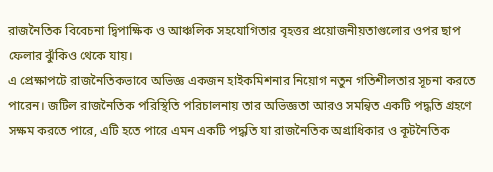রাজনৈতিক বিবেচনা দ্বিপাক্ষিক ও আঞ্চলিক সহযোগিতার বৃহত্তর প্রয়োজনীয়তাগুলোর ওপর ছাপ ফেলার ঝুঁকিও থেকে যায়।
এ প্রেক্ষাপটে রাজনৈতিকভাবে অভিজ্ঞ একজন হাইকমিশনার নিয়োগ নতুন গতিশীলতার সূচনা করতে পারেন। জটিল রাজনৈতিক পরিস্থিতি পরিচালনায় তার অভিজ্ঞতা আরও সমন্বিত একটি পদ্ধতি গ্রহণে সক্ষম করতে পারে, এটি হতে পারে এমন একটি পদ্ধতি যা রাজনৈতিক অগ্রাধিকার ও কূটনৈতিক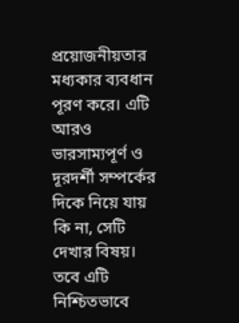প্রয়োজনীয়তার মধ্যকার ব্যবধান পূরণ করে। এটি আরও ভারসাম্যপূর্ণ ও দূরদর্শী সম্পর্কের দিকে নিয়ে যায় কি না, সেটি দেখার বিষয়। তবে এটি নিশ্চিতভাবে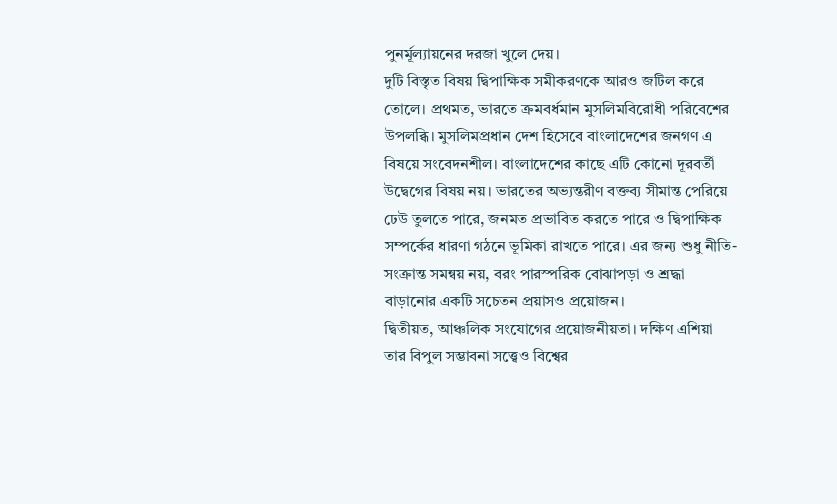পুনর্মূল্যায়নের দরজা খুলে দেয়।
দুটি বিস্তৃত বিষয় দ্বিপাক্ষিক সমীকরণকে আরও জটিল করে তোলে। প্রথমত, ভারতে ক্রমবর্ধমান মুসলিমবিরোধী পরিবেশের উপলব্ধি। মুসলিমপ্রধান দেশ হিসেবে বাংলাদেশের জনগণ এ বিষয়ে সংবেদনশীল। বাংলাদেশের কাছে এটি কোনো দূরবর্তী উদ্বেগের বিষয় নয়। ভারতের অভ্যন্তরীণ বক্তব্য সীমান্ত পেরিয়ে ঢেউ তুলতে পারে, জনমত প্রভাবিত করতে পারে ও দ্বিপাক্ষিক সম্পর্কের ধারণা গঠনে ভূমিকা রাখতে পারে। এর জন্য শুধু নীতি-সংক্রান্ত সমন্বয় নয়, বরং পারস্পরিক বোঝাপড়া ও শ্রদ্ধা বাড়ানোর একটি সচেতন প্রয়াসও প্রয়োজন।
দ্বিতীয়ত, আঞ্চলিক সংযোগের প্রয়োজনীয়তা। দক্ষিণ এশিয়া তার বিপুল সম্ভাবনা সত্ত্বেও বিশ্বের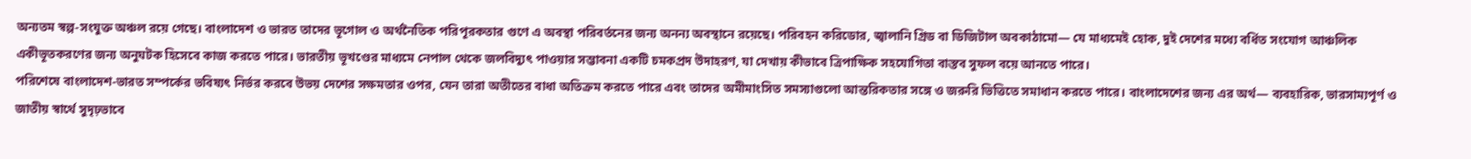অন্যতম স্বল্প-সংযুক্ত অঞ্চল রয়ে গেছে। বাংলাদেশ ও ভারত তাদের ভূগোল ও অর্থনৈতিক পরিপূরকতার গুণে এ অবস্থা পরিবর্তনের জন্য অনন্য অবস্থানে রয়েছে। পরিবহন করিডোর, জ্বালানি গ্রিড বা ডিজিটাল অবকাঠামো— যে মাধ্যমেই হোক, দুই দেশের মধ্যে বর্ধিত সংযোগ আঞ্চলিক একীভূতকরণের জন্য অনুঘটক হিসেবে কাজ করতে পারে। ভারতীয় ভূখণ্ডের মাধ্যমে নেপাল থেকে জলবিদ্যুৎ পাওয়ার সম্ভাবনা একটি চমকপ্রদ উদাহরণ, যা দেখায় কীভাবে ত্রিপাক্ষিক সহযোগিতা বাস্তব সুফল বয়ে আনতে পারে।
পরিশেষে বাংলাদেশ-ভারত সম্পর্কের ভবিষ্যৎ নির্ভর করবে উভয় দেশের সক্ষমতার ওপর, যেন তারা অতীতের বাধা অতিক্রম করতে পারে এবং তাদের অমীমাংসিত সমস্যাগুলো আন্তরিকতার সঙ্গে ও জরুরি ভিত্তিতে সমাধান করতে পারে। বাংলাদেশের জন্য এর অর্থ— ব্যবহারিক, ভারসাম্যপূর্ণ ও জাতীয় স্বার্থে সুদৃঢ়ভাবে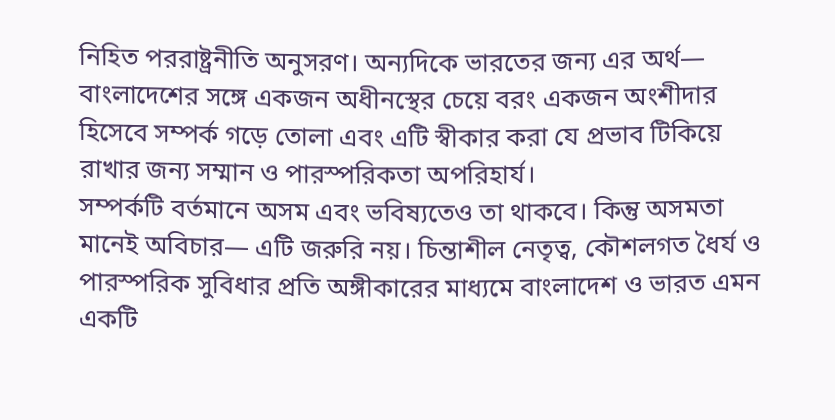নিহিত পররাষ্ট্রনীতি অনুসরণ। অন্যদিকে ভারতের জন্য এর অর্থ— বাংলাদেশের সঙ্গে একজন অধীনস্থের চেয়ে বরং একজন অংশীদার হিসেবে সম্পর্ক গড়ে তোলা এবং এটি স্বীকার করা যে প্রভাব টিকিয়ে রাখার জন্য সম্মান ও পারস্পরিকতা অপরিহার্য।
সম্পর্কটি বর্তমানে অসম এবং ভবিষ্যতেও তা থাকবে। কিন্তু অসমতা মানেই অবিচার— এটি জরুরি নয়। চিন্তাশীল নেতৃত্ব, কৌশলগত ধৈর্য ও পারস্পরিক সুবিধার প্রতি অঙ্গীকারের মাধ্যমে বাংলাদেশ ও ভারত এমন একটি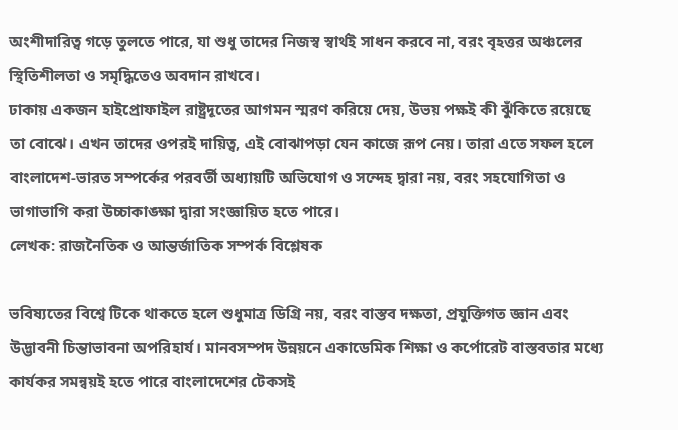অংশীদারিত্ব গড়ে তুলতে পারে, যা শুধু তাদের নিজস্ব স্বার্থই সাধন করবে না, বরং বৃহত্তর অঞ্চলের স্থিতিশীলতা ও সমৃদ্ধিতেও অবদান রাখবে।
ঢাকায় একজন হাইপ্রোফাইল রাষ্ট্রদূতের আগমন স্মরণ করিয়ে দেয়, উভয় পক্ষই কী ঝুঁকিতে রয়েছে তা বোঝে। এখন তাদের ওপরই দায়িত্ব, এই বোঝাপড়া যেন কাজে রূপ নেয়। তারা এতে সফল হলে বাংলাদেশ-ভারত সম্পর্কের পরবর্তী অধ্যায়টি অভিযোগ ও সন্দেহ দ্বারা নয়, বরং সহযোগিতা ও ভাগাভাগি করা উচ্চাকাঙ্ক্ষা দ্বারা সংজ্ঞায়িত হতে পারে।
লেখক: রাজনৈতিক ও আন্তর্জাতিক সম্পর্ক বিশ্লেষক

ভবিষ্যতের বিশ্বে টিকে থাকতে হলে শুধুমাত্র ডিগ্রি নয়, বরং বাস্তব দক্ষতা, প্রযুক্তিগত জ্ঞান এবং উদ্ভাবনী চিন্তাভাবনা অপরিহার্য। মানবসম্পদ উন্নয়নে একাডেমিক শিক্ষা ও কর্পোরেট বাস্তবতার মধ্যে কার্যকর সমন্বয়ই হতে পারে বাংলাদেশের টেকসই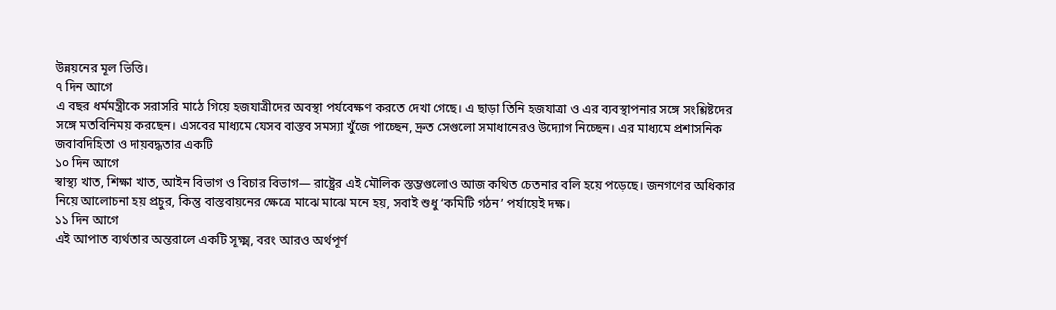উন্নয়নের মূল ভিত্তি।
৭ দিন আগে
এ বছর ধর্মমন্ত্রীকে সরাসরি মাঠে গিয়ে হজযাত্রীদের অবস্থা পর্যবেক্ষণ করতে দেখা গেছে। এ ছাড়া তিনি হজযাত্রা ও এর ব্যবস্থাপনার সঙ্গে সংশ্লিষ্টদের সঙ্গে মতবিনিময় করছেন। এসবের মাধ্যমে যেসব বাস্তব সমস্যা খুঁজে পাচ্ছেন, দ্রুত সেগুলো সমাধানেরও উদ্যোগ নিচ্ছেন। এর মাধ্যমে প্রশাসনিক জবাবদিহিতা ও দায়বদ্ধতার একটি
১০ দিন আগে
স্বাস্থ্য খাত, শিক্ষা খাত, আইন বিভাগ ও বিচার বিভাগ— রাষ্ট্রের এই মৌলিক স্তম্ভগুলোও আজ কথিত চেতনার বলি হয়ে পড়েছে। জনগণের অধিকার নিয়ে আলোচনা হয় প্রচুর, কিন্তু বাস্তবায়নের ক্ষেত্রে মাঝে মাঝে মনে হয়, সবাই শুধু ‘কমিটি গঠন’ পর্যায়েই দক্ষ।
১১ দিন আগে
এই আপাত ব্যর্থতার অন্তরালে একটি সূক্ষ্ম, বরং আরও অর্থপূর্ণ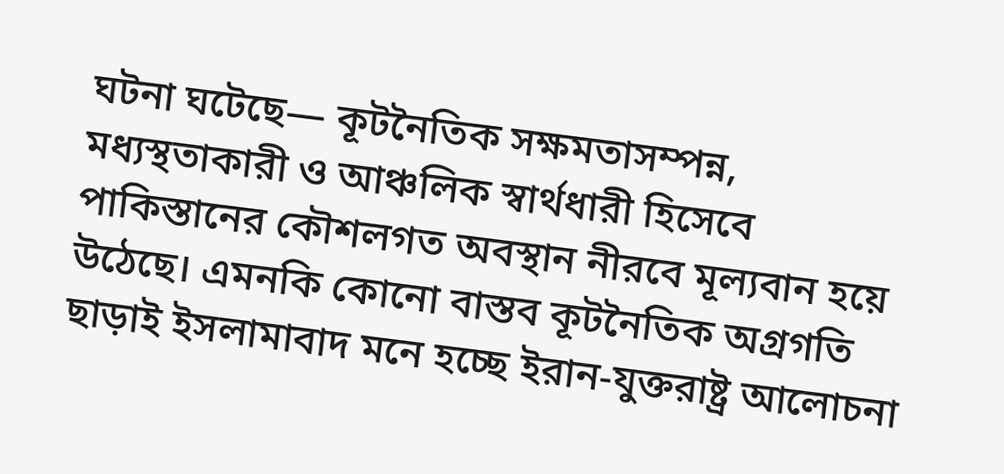ঘটনা ঘটেছে— কূটনৈতিক সক্ষমতাসম্পন্ন, মধ্যস্থতাকারী ও আঞ্চলিক স্বার্থধারী হিসেবে পাকিস্তানের কৌশলগত অবস্থান নীরবে মূল্যবান হয়ে উঠেছে। এমনকি কোনো বাস্তব কূটনৈতিক অগ্রগতি ছাড়াই ইসলামাবাদ মনে হচ্ছে ইরান-যুক্তরাষ্ট্র আলোচনা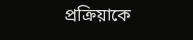প্রক্রিয়াকে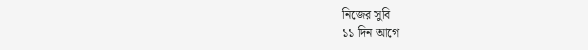নিজের সুবি
১১ দিন আগে